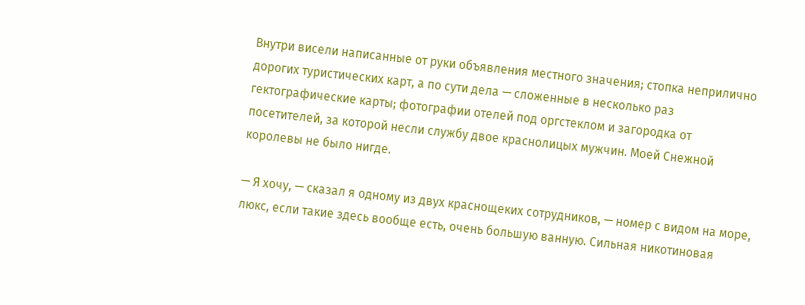Внутри висели написанные от руки объявления местного значения; стопка неприлично дорогих туристических карт, а по сути дела — сложенные в несколько раз гектографические карты; фотографии отелей под оргстеклом и загородка от посетителей, за которой несли службу двое краснолицых мужчин. Моей Снежной королевы не было нигде.

— Я хочу, — сказал я одному из двух краснощеких сотрудников, — номер с видом на море, люкс, если такие здесь вообще есть, очень большую ванную. Сильная никотиновая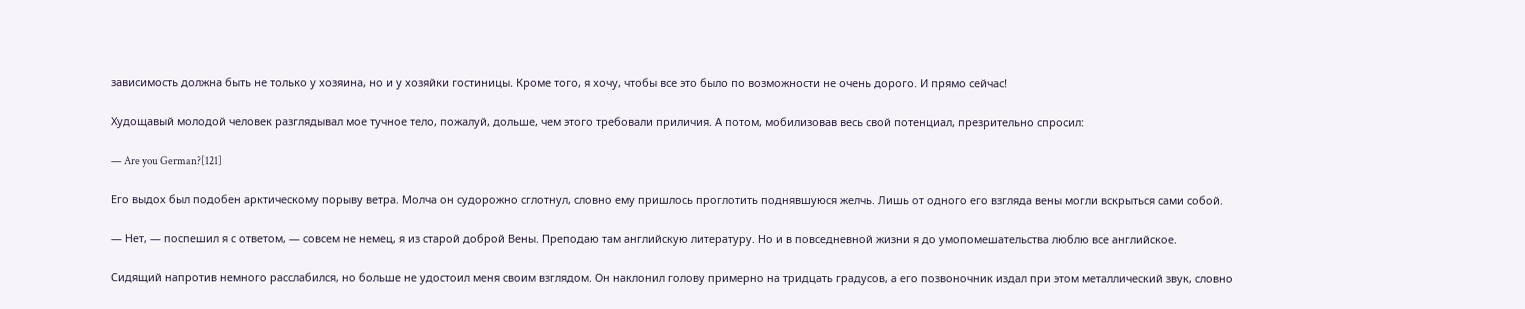зависимость должна быть не только у хозяина, но и у хозяйки гостиницы. Кроме того, я хочу, чтобы все это было по возможности не очень дорого. И прямо сейчас!

Худощавый молодой человек разглядывал мое тучное тело, пожалуй, дольше, чем этого требовали приличия. А потом, мобилизовав весь свой потенциал, презрительно спросил:

— Are you German?[121]

Его выдох был подобен арктическому порыву ветра. Молча он судорожно сглотнул, словно ему пришлось проглотить поднявшуюся желчь. Лишь от одного его взгляда вены могли вскрыться сами собой.

— Нет, — поспешил я с ответом, — совсем не немец, я из старой доброй Вены. Преподаю там английскую литературу. Но и в повседневной жизни я до умопомешательства люблю все английское.

Сидящий напротив немного расслабился, но больше не удостоил меня своим взглядом. Он наклонил голову примерно на тридцать градусов, а его позвоночник издал при этом металлический звук, словно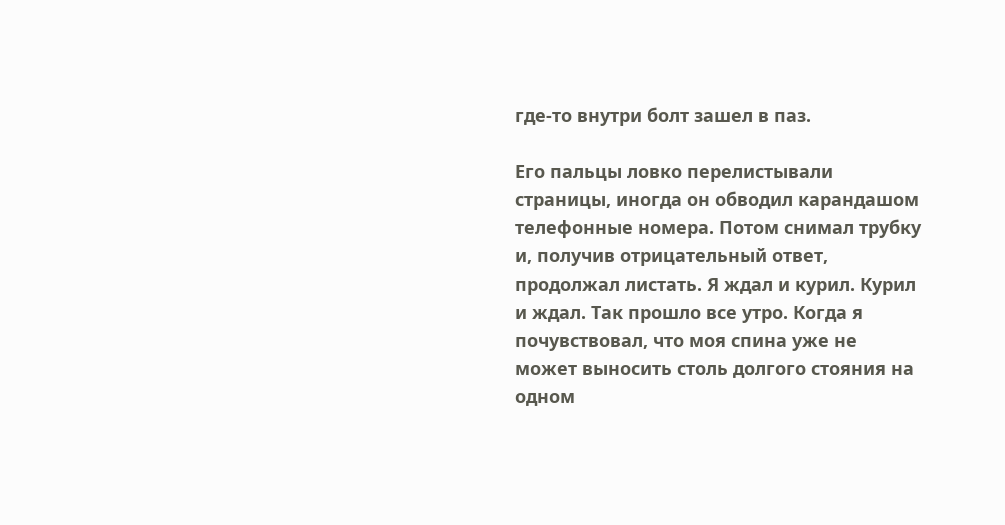где-то внутри болт зашел в паз.

Его пальцы ловко перелистывали страницы, иногда он обводил карандашом телефонные номера. Потом снимал трубку и, получив отрицательный ответ, продолжал листать. Я ждал и курил. Курил и ждал. Так прошло все утро. Когда я почувствовал, что моя спина уже не может выносить столь долгого стояния на одном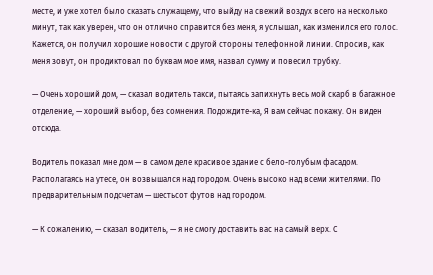месте, и уже хотел было сказать служащему, что выйду на свежий воздух всего на несколько минут, так как уверен, что он отлично справится без меня, я услышал, как изменился его голос. Кажется, он получил хорошие новости с другой стороны телефонной линии. Спросив, как меня зовут, он продиктовал по буквам мое имя, назвал сумму и повесил трубку.

— Очень хороший дом, — сказал водитель такси, пытаясь запихнуть весь мой скарб в багажное отделение, — хороший выбор, без сомнения. Подождите-ка, Я вам сейчас покажу. Он виден отсюда.

Водитель показал мне дом — в самом деле красивое здание с бело-голубым фасадом. Располагаясь на утесе, он возвышался над городом. Очень высоко над всеми жителями. По предварительным подсчетам — шестьсот футов над городом.

— К сожалению, — сказал водитель, — я не смогу доставить вас на самый верх. С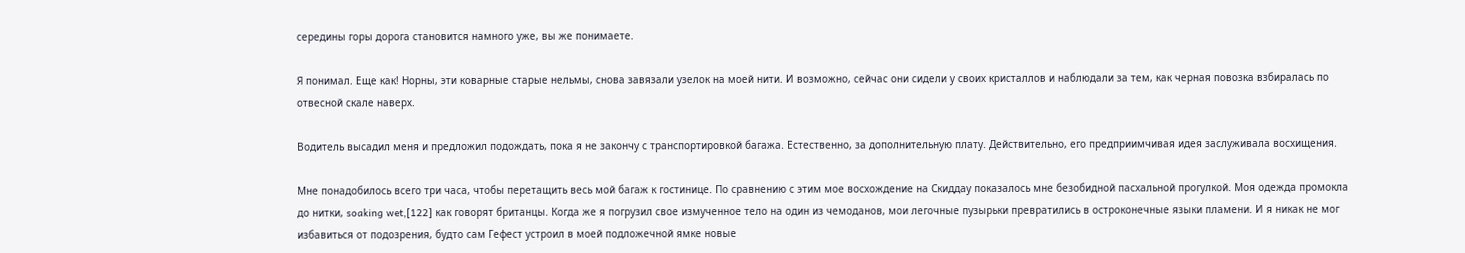середины горы дорога становится намного уже, вы же понимаете.

Я понимал. Еще как! Норны, эти коварные старые нельмы, снова завязали узелок на моей нити. И возможно, сейчас они сидели у своих кристаллов и наблюдали за тем, как черная повозка взбиралась по отвесной скале наверх.

Водитель высадил меня и предложил подождать, пока я не закончу с транспортировкой багажа. Естественно, за дополнительную плату. Действительно, его предприимчивая идея заслуживала восхищения.

Мне понадобилось всего три часа, чтобы перетащить весь мой багаж к гостинице. По сравнению с этим мое восхождение на Скиддау показалось мне безобидной пасхальной прогулкой. Моя одежда промокла до нитки, soaking wet,[122] как говорят британцы. Когда же я погрузил свое измученное тело на один из чемоданов, мои легочные пузырьки превратились в остроконечные языки пламени. И я никак не мог избавиться от подозрения, будто сам Гефест устроил в моей подложечной ямке новые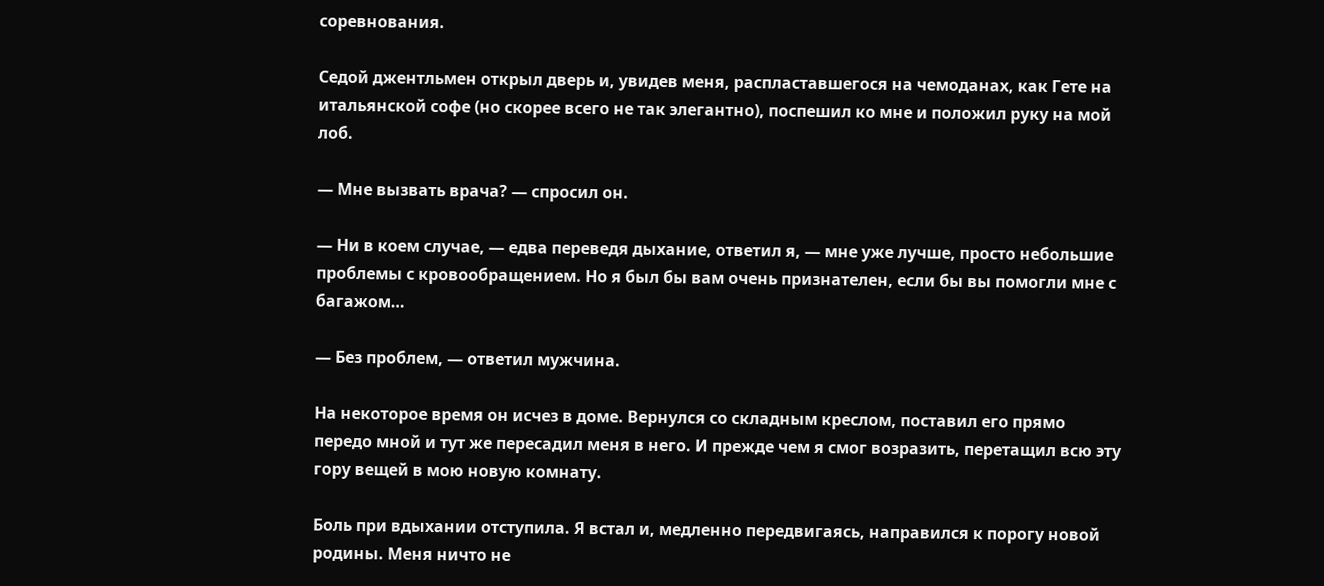соревнования.

Седой джентльмен открыл дверь и, увидев меня, распластавшегося на чемоданах, как Гете на итальянской софе (но скорее всего не так элегантно), поспешил ко мне и положил руку на мой лоб.

— Мне вызвать врача? — спросил он.

— Ни в коем случае, — едва переведя дыхание, ответил я, — мне уже лучше, просто небольшие проблемы с кровообращением. Но я был бы вам очень признателен, если бы вы помогли мне с багажом…

— Без проблем, — ответил мужчина.

На некоторое время он исчез в доме. Вернулся со складным креслом, поставил его прямо передо мной и тут же пересадил меня в него. И прежде чем я смог возразить, перетащил всю эту гору вещей в мою новую комнату.

Боль при вдыхании отступила. Я встал и, медленно передвигаясь, направился к порогу новой родины. Меня ничто не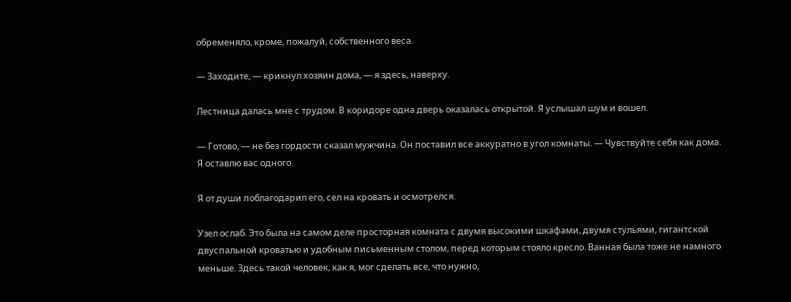обременяло, кроме, пожалуй, собственного веса.

— Заходите, — крикнул хозяин дома, — я здесь, наверху.

Лестница далась мне с трудом. В коридоре одна дверь оказалась открытой. Я услышал шум и вошел.

— Готово, — не без гордости сказал мужчина. Он поставил все аккуратно в угол комнаты. — Чувствуйте себя как дома. Я оставлю вас одного.

Я от души поблагодарил его, сел на кровать и осмотрелся.

Узел ослаб. Это была на самом деле просторная комната с двумя высокими шкафами, двумя стульями, гигантской двуспальной кроватью и удобным письменным столом, перед которым стояло кресло. Ванная была тоже не намного меньше. Здесь такой человек, как я, мог сделать все, что нужно,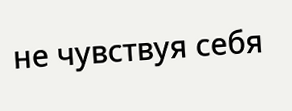не чувствуя себя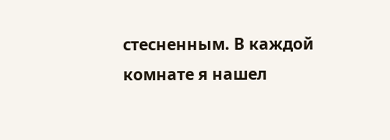стесненным. В каждой комнате я нашел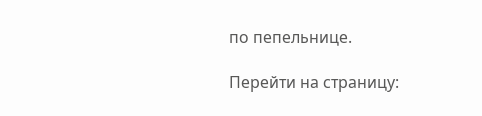по пепельнице.

Перейти на страницу: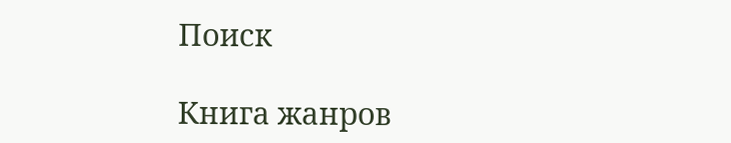Поиск

Книга жанров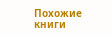Похожие книги